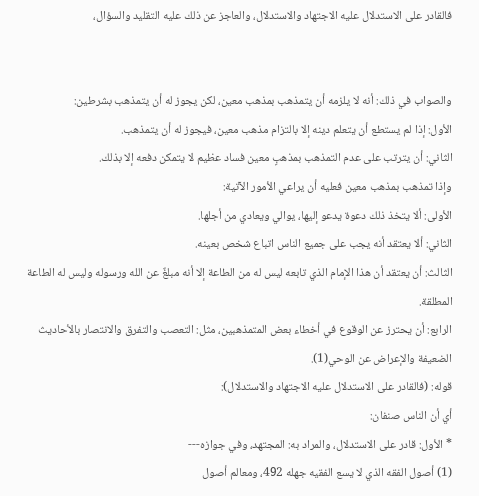فالقادر على الاستدلال عليه الاجتهاد والاستدلال، والعاجز عن ذلك عليه التقليد والسؤال،


والصواب في ذلك: أنه لا يلزمه أن يتمذهب بمذهب معين، لكن يجوز له أن يتمذهب بشرطين:
الأول: إذا لم يستطع أن يتعلم دينه إلا بالتزام مذهب معين، فيجوز له أن يتمذهب.
الثاني: أن يترتب على عدم التمذهب بمذهبٍ معين فساد عظيم لا يتمكن دفعه إلا بذلك.
وإذا تمذهب بمذهب معين فعليه أن يراعي الأمور الآتية:
الأولى: ألا يتخذ ذلك دعوة يدعو إليها، يوالي ويعادي من أجلها.
الثاني: ألا يعتقد أنه يجب على جميع الناس اتباع شخص بعينه.
الثالث: أن يعتقد أن هذا الإمام الذي تابعه ليس له من الطاعة إلا أنه مبلغٌ عن الله ورسوله وليس له الطاعة المطلقة.
الرابع: أن يحترز عن الوقوع في أخطاء بعض المتمذهبين، مثل: التعصب والتفرق والانتصار بالأحاديث الضعيفة والإعراض عن الوحي(1).
قوله: (فالقادر على الاستدلال عليه الاجتهاد والاستدلال):
أي أن الناس صنفان:
* الأول: قادر على الاستدلال، والمراد به: المجتهد، وفي جوازه---
(1) أصول الفقه الذي لا يسع الفقيه جهله 492، ومعالم أصول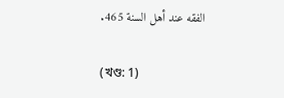الفقه عند أهل السنة 465.

(খণ্ড: 1)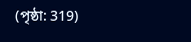(পৃষ্ঠা: 319)